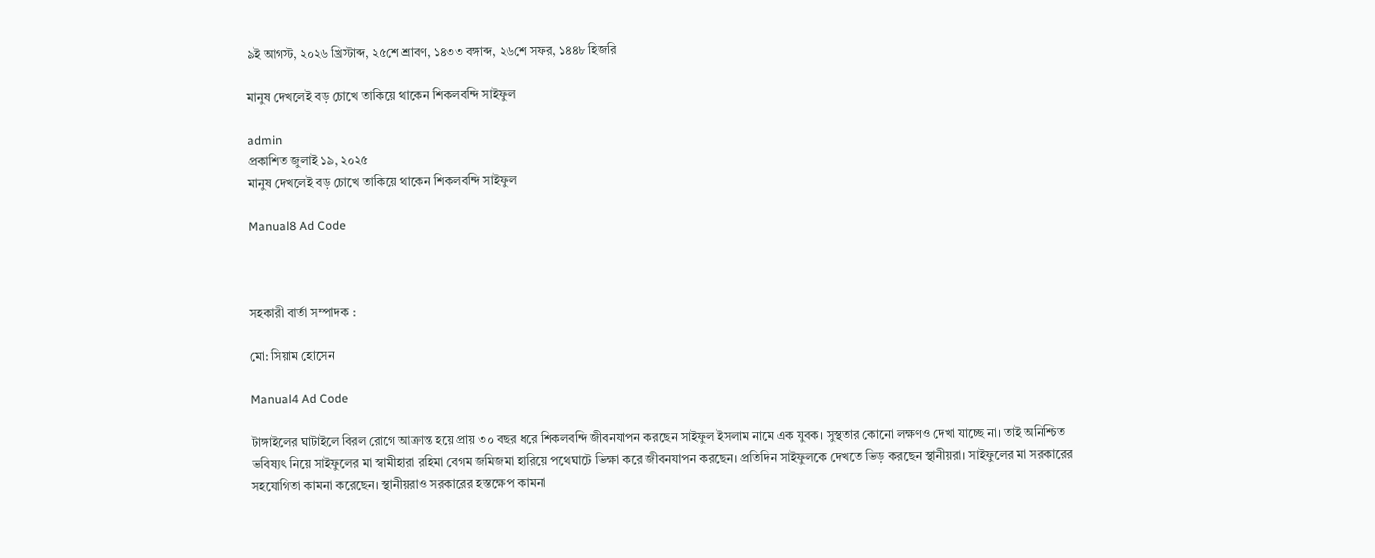৯ই আগস্ট, ২০২৬ খ্রিস্টাব্দ, ২৫শে শ্রাবণ, ১৪৩৩ বঙ্গাব্দ, ২৬শে সফর, ১৪৪৮ হিজরি

মানুষ দেখলেই বড় চোখে তাকিয়ে থাকেন শিকলবন্দি সাইফুল

admin
প্রকাশিত জুলাই ১৯, ২০২৫
মানুষ দেখলেই বড় চোখে তাকিয়ে থাকেন শিকলবন্দি সাইফুল

Manual8 Ad Code



সহকারী বার্তা সম্পাদক :

মো: সিয়াম হোসেন

Manual4 Ad Code

টাঙ্গাইলের ঘাটাইলে বিরল রোগে আক্রান্ত হয়ে প্রায় ৩০ বছর ধরে শিকলবন্দি জীবনযাপন করছেন সাইফুল ইসলাম নামে এক যুবক। সুস্থতার কোনো লক্ষণও দেখা যাচ্ছে না। তাই অনিশ্চিত ভবিষ্যৎ নিয়ে সাইফুলের মা স্বামীহারা রহিমা বেগম জমিজমা হারিয়ে পথেঘাটে ভিক্ষা করে জীবনযাপন করছেন। প্রতিদিন সাইফুলকে দেখতে ভিড় করছেন স্থানীয়রা। সাইফুলের মা সরকারের সহযোগিতা কামনা করেছেন। স্থানীয়রাও সরকারের হস্তক্ষেপ কামনা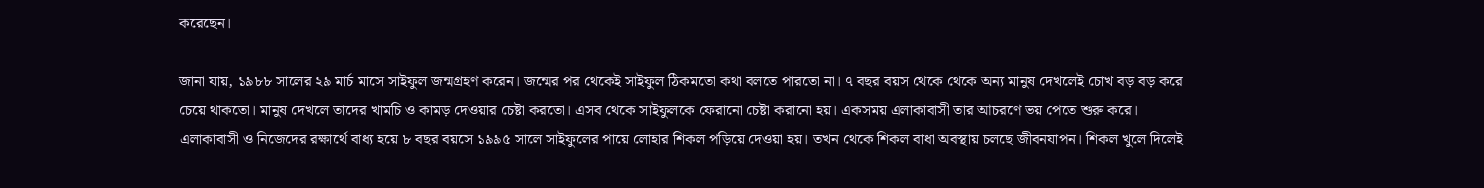করেছেন।

জানা যায়, ১৯৮৮ সালের ২৯ মার্চ মাসে সাইফুল জন্মগ্রহণ করেন। জন্মের পর থেকেই সাইফুল ঠিকমতো কথা বলতে পারতো না। ৭ বছর বয়স থেকে থেকে অন্য মানুষ দেখলেই চোখ বড় বড় করে চেয়ে থাকতো। মানুষ দেখলে তাদের খামচি ও কামড় দেওয়ার চেষ্টা করতো। এসব থেকে সাইফুলকে ফেরানো চেষ্টা করানো হয়। একসময় এলাকাবাসী তার আচরণে ভয় পেতে শুরু করে। এলাকাবাসী ও নিজেদের রক্ষার্থে বাধ্য হয়ে ৮ বছর বয়সে ১৯৯৫ সালে সাইফুলের পায়ে লোহার শিকল পড়িয়ে দেওয়া হয়। তখন থেকে শিকল বাধা অবস্থায় চলছে জীবনযাপন। শিকল খুলে দিলেই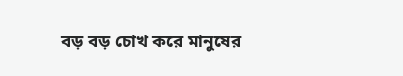বড় বড় চোখ করে মানুষের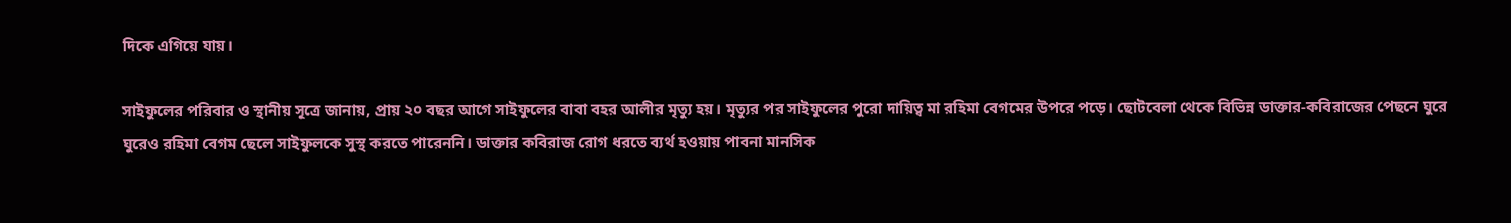দিকে এগিয়ে যায়।

সাইফুলের পরিবার ও স্থানীয় সূত্রে জানায়, প্রায় ২০ বছর আগে সাইফুলের বাবা বহর আলীর মৃত্যু হয়। মৃত্যুর পর সাইফুলের পুরো দায়িত্ব মা রহিমা বেগমের উপরে পড়ে। ছোটবেলা থেকে বিভিন্ন ডাক্তার-কবিরাজের পেছনে ঘুরে ঘুরেও রহিমা বেগম ছেলে সাইফুলকে সুস্থ করতে পারেননি। ডাক্তার কবিরাজ রোগ ধরতে ব্যর্থ হওয়ায় পাবনা মানসিক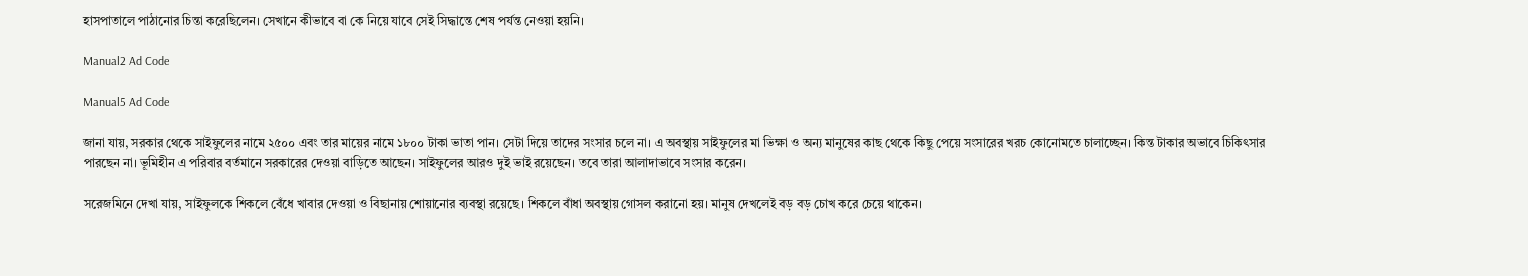হাসপাতালে পাঠানোর চিন্তা করেছিলেন। সেখানে কীভাবে বা কে নিয়ে যাবে সেই সিদ্ধান্তে শেষ পর্যন্ত নেওয়া হয়নি।

Manual2 Ad Code

Manual5 Ad Code

জানা যায়, সরকার থেকে সাইফুলের নামে ২৫০০ এবং তার মায়ের নামে ১৮০০ টাকা ভাতা পান। সেটা দিয়ে তাদের সংসার চলে না। এ অবস্থায় সাইফুলের মা ভিক্ষা ও অন্য মানুষের কাছ থেকে কিছু পেয়ে সংসারের খরচ কোনোমতে চালাচ্ছেন। কিন্ত টাকার অভাবে চিকিৎসার পারছেন না। ভূমিহীন এ পরিবার বর্তমানে সরকারের দেওয়া বাড়িতে আছেন। সাইফুলের আরও দুই ভাই রয়েছেন। তবে তারা আলাদাভাবে সংসার করেন।

সরেজমিনে দেখা যায়, সাইফুলকে শিকলে বেঁধে খাবার দেওয়া ও বিছানায় শোয়ানোর ব্যবস্থা রয়েছে। শিকলে বাঁধা অবস্থায় গোসল করানো হয়। মানুষ দেখলেই বড় বড় চোখ করে চেয়ে থাকেন।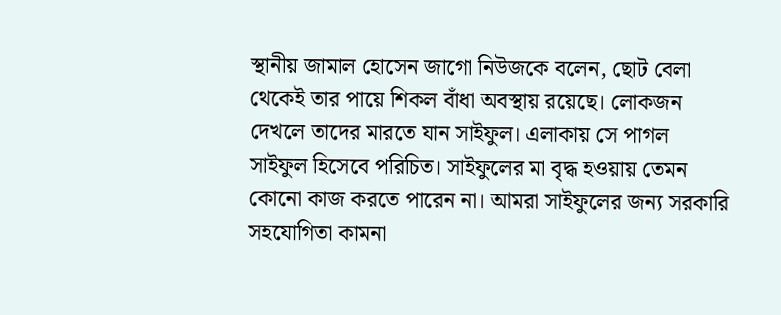স্থানীয় জামাল হোসেন জাগো নিউজকে বলেন, ছোট বেলা থেকেই তার পায়ে শিকল বাঁধা অবস্থায় রয়েছে। লোকজন দেখলে তাদের মারতে যান সাইফুল। এলাকায় সে পাগল সাইফুল হিসেবে পরিচিত। সাইফুলের মা বৃদ্ধ হওয়ায় তেমন কোনো কাজ করতে পারেন না। আমরা সাইফুলের জন্য সরকারি সহযোগিতা কামনা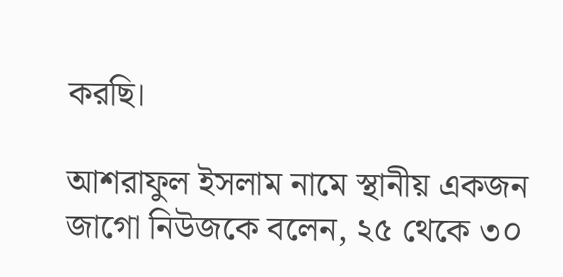করছি।

আশরাফুল ইসলাম নামে স্থানীয় একজন জাগো নিউজকে বলেন, ২৫ থেকে ৩০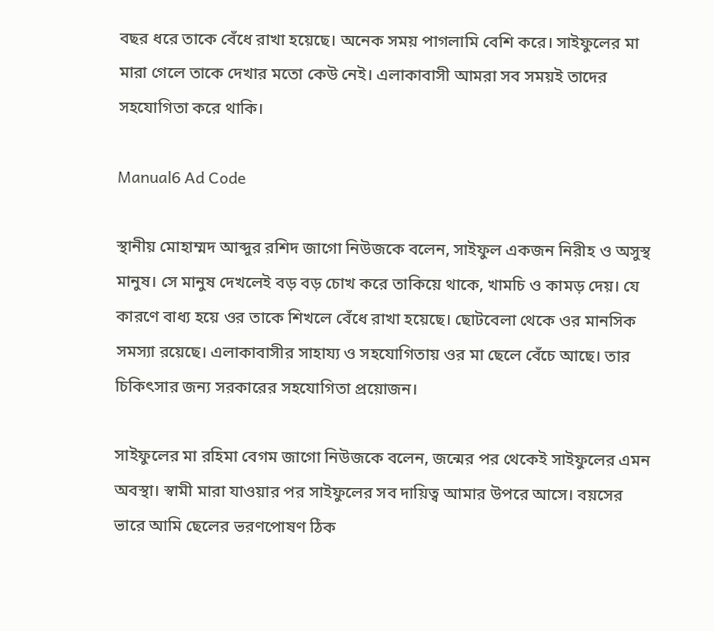বছর ধরে তাকে বেঁধে রাখা হয়েছে। অনেক সময় পাগলামি বেশি করে। সাইফুলের মা মারা গেলে তাকে দেখার মতো কেউ নেই। এলাকাবাসী আমরা সব সময়ই তাদের সহযোগিতা করে থাকি।

Manual6 Ad Code

স্থানীয় মোহাম্মদ আব্দুর রশিদ জাগো নিউজকে বলেন, সাইফুল একজন নিরীহ ও অসুস্থ মানুষ। সে মানুষ দেখলেই বড় বড় চোখ করে তাকিয়ে থাকে, খামচি ও কামড় দেয়। যে কারণে বাধ্য হয়ে ওর তাকে শিখলে বেঁধে রাখা হয়েছে। ছোটবেলা থেকে ওর মানসিক সমস্যা রয়েছে। এলাকাবাসীর সাহায্য ও সহযোগিতায় ওর মা ছেলে বেঁচে আছে। তার চিকিৎসার জন্য সরকারের সহযোগিতা প্রয়োজন।

সাইফুলের মা রহিমা বেগম জাগো নিউজকে বলেন, জন্মের পর থেকেই সাইফুলের এমন অবস্থা। স্বামী মারা যাওয়ার পর সাইফুলের সব দায়িত্ব আমার উপরে আসে। বয়সের ভারে আমি ছেলের ভরণপোষণ ঠিক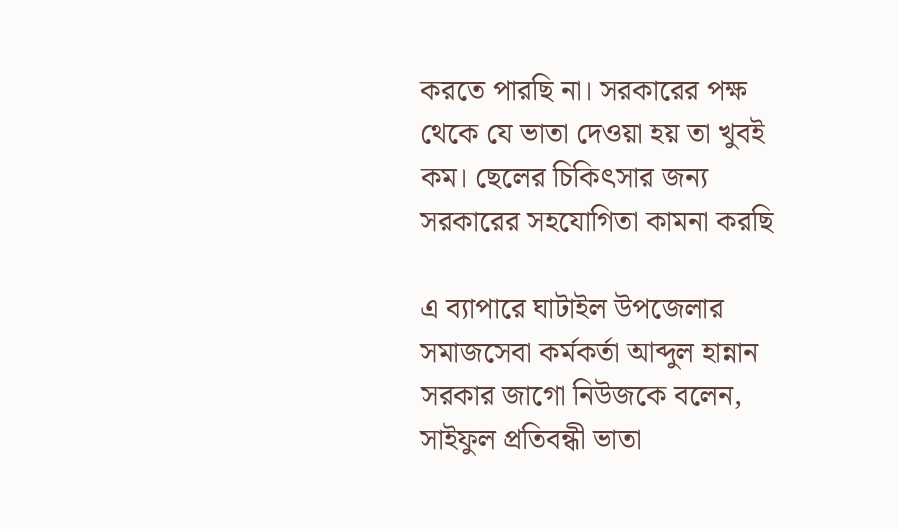করতে পারছি না। সরকারের পক্ষ থেকে যে ভাতা দেওয়া হয় তা খুবই কম। ছেলের চিকিৎসার জন্য সরকারের সহযোগিতা কামনা করছি

এ ব্যাপারে ঘাটাইল উপজেলার সমাজসেবা কর্মকর্তা আব্দুল হান্নান সরকার জাগো নিউজকে বলেন, সাইফুল প্রতিবন্ধী ভাতা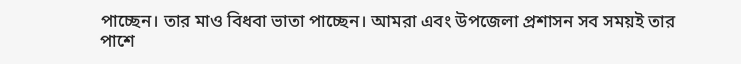পাচ্ছেন। তার মাও বিধবা ভাতা পাচ্ছেন। আমরা এবং উপজেলা প্রশাসন সব সময়ই তার পাশে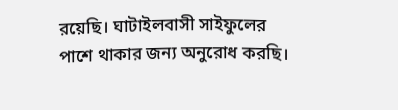রয়েছি। ঘাটাইলবাসী সাইফুলের পাশে থাকার জন্য অনুরোধ করছি।